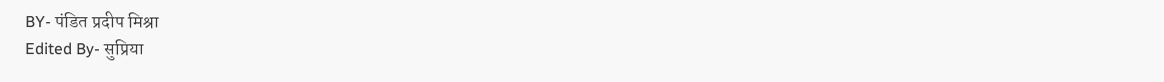BY- पंडित प्रदीप मिश्रा
Edited By- सुप्रिया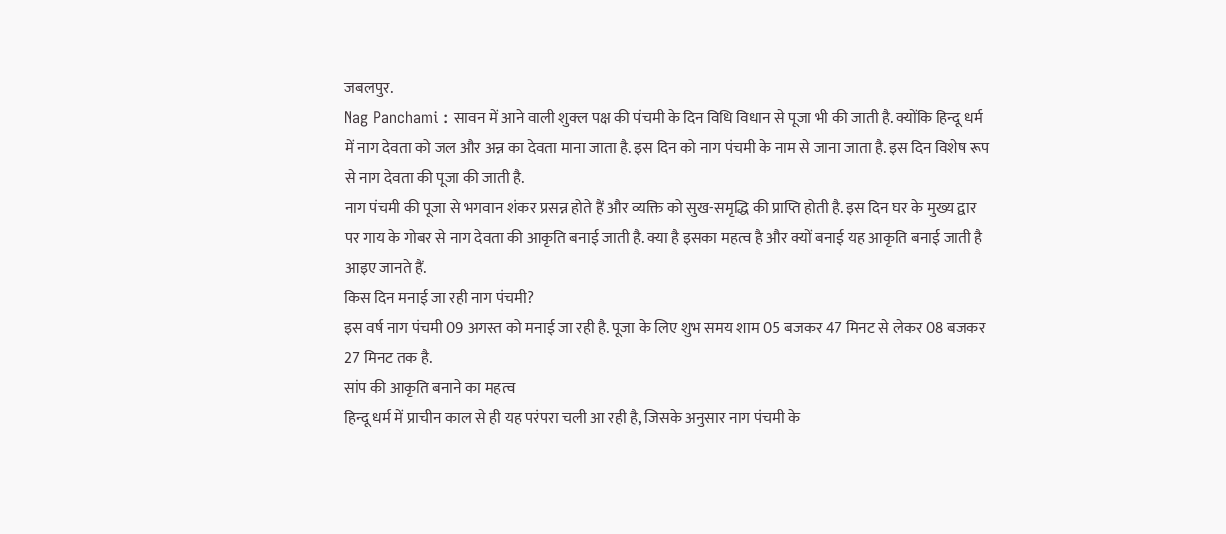जबलपुर.
Nag Panchami : सावन में आने वाली शुक्ल पक्ष की पंचमी के दिन विधि विधान से पूजा भी की जाती है. क्योंकि हिन्दू धर्म में नाग देवता को जल और अन्न का देवता माना जाता है. इस दिन को नाग पंचमी के नाम से जाना जाता है. इस दिन विशेष रूप से नाग देवता की पूजा की जाती है.
नाग पंचमी की पूजा से भगवान शंकर प्रसन्न होते हैं और व्यक्ति को सुख-समृद्धि की प्राप्ति होती है. इस दिन घर के मुख्य द्वार पर गाय के गोबर से नाग देवता की आकृति बनाई जाती है. क्या है इसका महत्व है और क्यों बनाई यह आकृति बनाई जाती है आइए जानते हैं.
किस दिन मनाई जा रही नाग पंचमी?
इस वर्ष नाग पंचमी 09 अगस्त को मनाई जा रही है. पूजा के लिए शुभ समय शाम 05 बजकर 47 मिनट से लेकर 08 बजकर 27 मिनट तक है.
सांप की आकृति बनाने का महत्व
हिन्दू धर्म में प्राचीन काल से ही यह परंपरा चली आ रही है, जिसके अनुसार नाग पंचमी के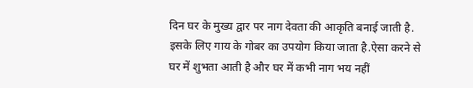दिन घर के मुख्य द्वार पर नाग देवता की आकृति बनाई जाती है. इसके लिए गाय के गोबर का उपयोग किया जाता है.ऐसा करने से घर में शुभता आती है और घर में कभी नाग भय नहीं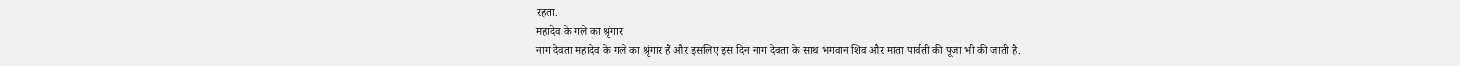रहता.
महादेव के गले का श्रृंगार
नाग देवता महादेव के गले का श्रृंगार हैं और इसलिए इस दिन नाग देवता के साथ भगवान शिव और माता पार्वती की पूजा भी की जाती है.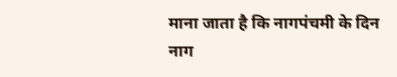माना जाता है कि नागपंचमी के दिन नाग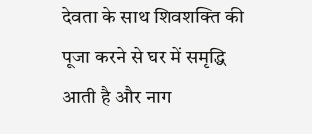देवता के साथ शिवशक्ति की पूजा करने से घर में समृद्धि आती है और नाग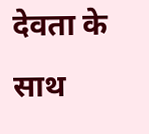देवता के साथ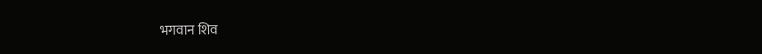भगवान शिव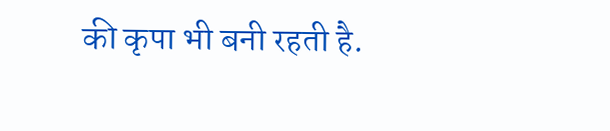की कृपा भी बनी रहती है.